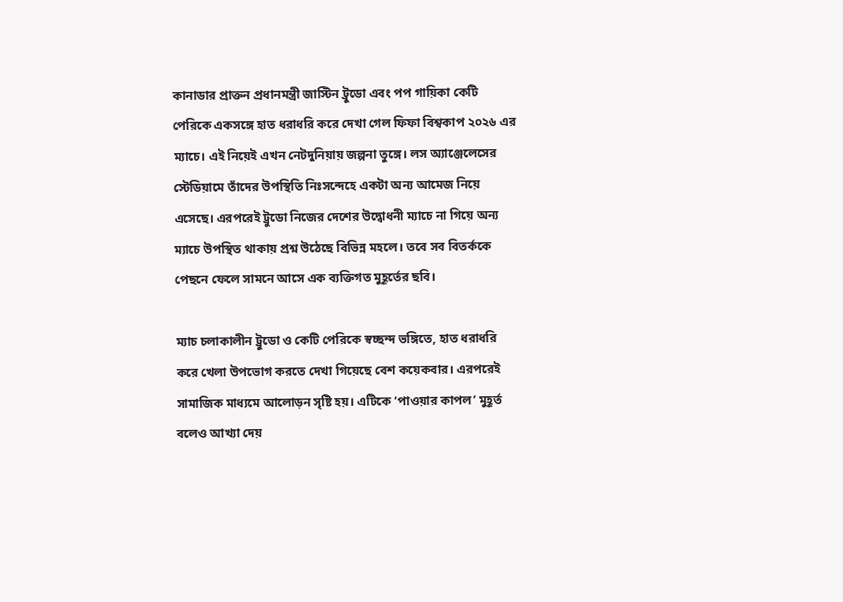কানাডার প্রাক্তন প্রধানমন্ত্রী জাস্টিন ট্রুডো এবং পপ গায়িকা কেটি পেরিকে একসঙ্গে হাত ধরাধরি করে দেখা গেল ফিফা বিশ্বকাপ ২০২৬ এর ম্যাচে। এই নিয়েই এখন নেটদুনিয়ায় জল্পনা তুঙ্গে। লস অ্যাঞ্জেলেসের স্টেডিয়ামে তাঁদের উপস্থিতি নিঃসন্দেহে একটা অন্য আমেজ নিয়ে এসেছে। এরপরেই ট্রুডো নিজের দেশের উদ্বোধনী ম্যাচে না গিয়ে অন্য ম্যাচে উপস্থিত থাকায় প্রশ্ন উঠেছে বিভিন্ন মহলে। তবে সব বিতর্ককে পেছনে ফেলে সামনে আসে এক ব্যক্তিগত মুহূর্তের ছবি।

ম্যাচ চলাকালীন ট্রুডো ও কেটি পেরিকে স্বচ্ছন্দ ভঙ্গিতে, হাত ধরাধরি করে খেলা উপভোগ করতে দেখা গিয়েছে বেশ কয়েকবার। এরপরেই সামাজিক মাধ্যমে আলোড়ন সৃষ্টি হয়। এটিকে ‘পাওয়ার কাপল’ মুহূর্ত বলেও আখ্যা দেয়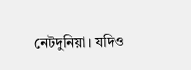নেটদুনিয়া। যদিও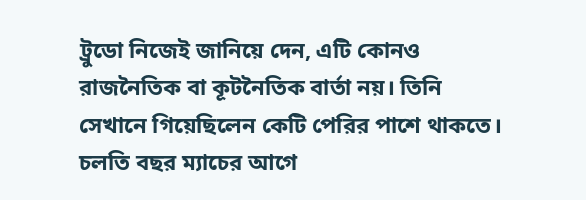ট্রুডো নিজেই জানিয়ে দেন, এটি কোনও রাজনৈতিক বা কূটনৈতিক বার্তা নয়। তিনি সেখানে গিয়েছিলেন কেটি পেরির পাশে থাকতে। চলতি বছর ম্যাচের আগে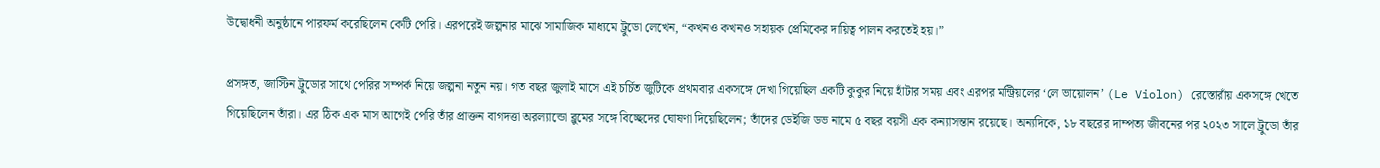উদ্বোধনী অনুষ্ঠানে পারফর্ম করেছিলেন কেটি পেরি। এরপরেই জল্পনার মাঝে সামাজিক মাধ্যমে ট্রুডো লেখেন, “কখনও কখনও সহায়ক প্রেমিকের দায়িত্ব পালন করতেই হয়।”

প্রসঙ্গত, জাস্টিন ট্রুডোর সাথে পেরির সম্পর্ক নিয়ে জল্পনা নতুন নয়। গত বছর জুলাই মাসে এই চর্চিত জুটিকে প্রথমবার একসঙ্গে দেখা গিয়েছিল একটি কুকুর নিয়ে হাঁটার সময় এবং এরপর মন্ট্রিয়লের ‘লে ভায়োলন’ (Le Violon) রেস্তোরাঁয় একসঙ্গে খেতে গিয়েছিলেন তাঁরা। এর ঠিক এক মাস আগেই পেরি তাঁর প্রাক্তন বাগদত্তা অরল্যান্ডো ব্লুমের সঙ্গে বিচ্ছেদের ঘোষণা দিয়েছিলেন; তাঁদের ডেইজি ডভ নামে ৫ বছর বয়সী এক কন্যাসন্তান রয়েছে। অন্যদিকে, ১৮ বছরের দাম্পত্য জীবনের পর ২০২৩ সালে ট্রুডো তাঁর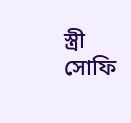স্ত্রী সোফি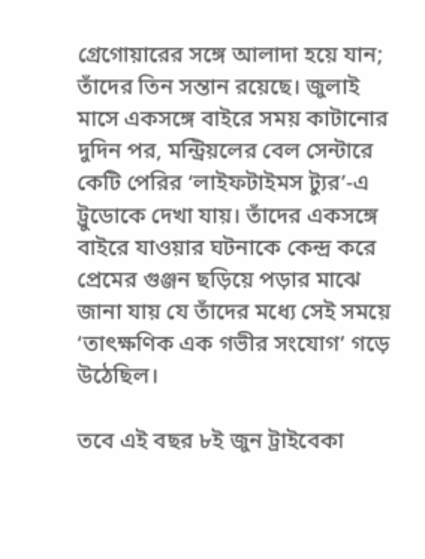গ্রেগোয়ারের সঙ্গে আলাদা হয়ে যান; তাঁদের তিন সন্তান রয়েছে। জুলাই মাসে একসঙ্গে বাইরে সময় কাটানোর দুদিন পর, মন্ট্রিয়লের বেল সেন্টারে কেটি পেরির ‘লাইফটাইমস ট্যুর’-এ ট্রুডোকে দেখা যায়। তাঁদের একসঙ্গে বাইরে যাওয়ার ঘটনাকে কেন্দ্র করে প্রেমের গুঞ্জন ছড়িয়ে পড়ার মাঝে জানা যায় যে তাঁদের মধ্যে সেই সময়ে ‘তাৎক্ষণিক এক গভীর সংযোগ’ গড়ে উঠেছিল।

তবে এই বছর ৮ই জুন ট্রাইবেকা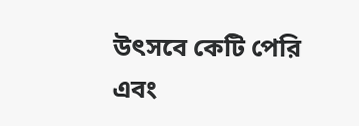উৎসবে কেটি পেরি এবং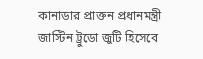কানাডার প্রাক্তন প্রধানমন্ত্রী জাস্টিন ট্রুডো জুটি হিসেবে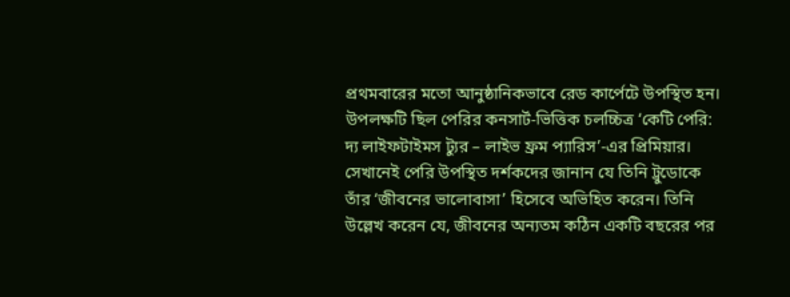প্রথমবারের মতো আনুষ্ঠানিকভাবে রেড কার্পেটে উপস্থিত হন। উপলক্ষটি ছিল পেরির কনসার্ট-ভিত্তিক চলচ্চিত্র ‘কেটি পেরি: দ্য লাইফটাইমস ট্যুর – লাইভ ফ্রম প্যারিস’-এর প্রিমিয়ার। সেখানেই পেরি উপস্থিত দর্শকদের জানান যে তিনি ট্রুডোকে তাঁর ‘জীবনের ভালোবাসা’ হিসেবে অভিহিত করেন। তিনি উল্লেখ করেন যে, জীবনের অন্যতম কঠিন একটি বছরের পর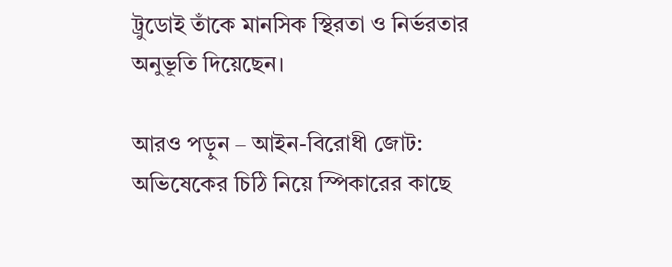ট্রুডোই তাঁকে মানসিক স্থিরতা ও নির্ভরতার অনুভূতি দিয়েছেন।

আরও পড়ুন – আইন-বিরোধী জোট: অভিষেকের চিঠি নিয়ে স্পিকারের কাছে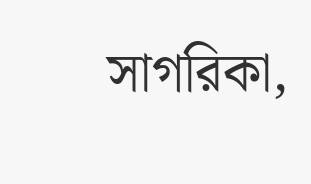সাগরিকা,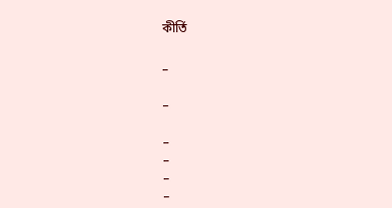কীর্তি

_

_

_
_
_
_